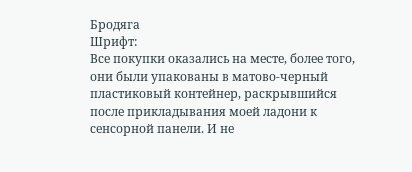Бродяга
Шрифт:
Все покупки оказались на месте, более того, они были упакованы в матово-черный пластиковый контейнер, раскрывшийся после прикладывания моей ладони к сенсорной панели. И не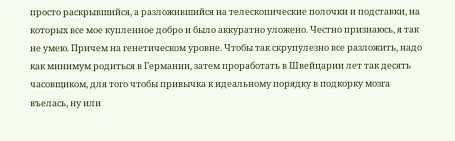просто раскрывшийся, а разложившийся на телескопические полочки и подставки, на которых все мое купленное добро и было аккуратно уложено. Честно признаюсь, я так не умею. Причем на генетическом уровне. Чтобы так скрупулезно все разложить, надо как минимум родиться в Германии, затем проработать в Швейцарии лет так десять часовщиком, для того чтобы привычка к идеальному порядку в подкорку мозга въелась, ну или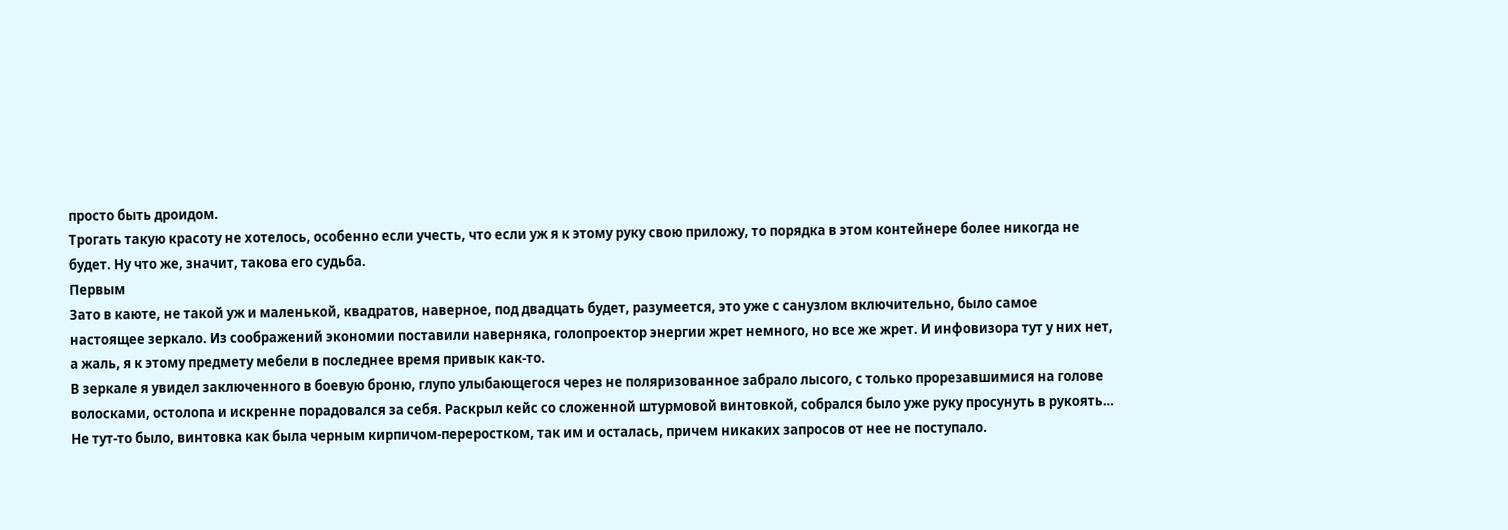просто быть дроидом.
Трогать такую красоту не хотелось, особенно если учесть, что если уж я к этому руку свою приложу, то порядка в этом контейнере более никогда не будет. Ну что же, значит, такова его судьба.
Первым
Зато в каюте, не такой уж и маленькой, квадратов, наверное, под двадцать будет, разумеется, это уже с санузлом включительно, было самое настоящее зеркало. Из соображений экономии поставили наверняка, голопроектор энергии жрет немного, но все же жрет. И инфовизора тут у них нет, а жаль, я к этому предмету мебели в последнее время привык как-то.
В зеркале я увидел заключенного в боевую броню, глупо улыбающегося через не поляризованное забрало лысого, с только прорезавшимися на голове волосками, остолопа и искренне порадовался за себя. Раскрыл кейс со сложенной штурмовой винтовкой, собрался было уже руку просунуть в рукоять…
Не тут-то было, винтовка как была черным кирпичом-переростком, так им и осталась, причем никаких запросов от нее не поступало.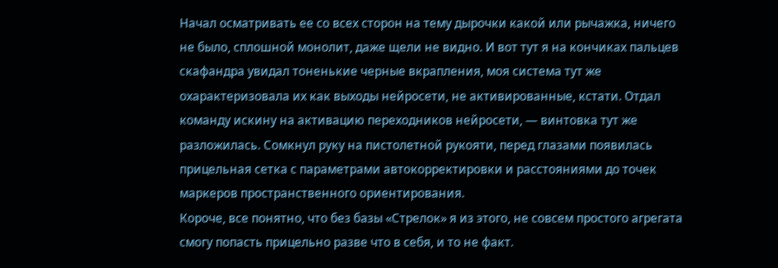Начал осматривать ее со всех сторон на тему дырочки какой или рычажка, ничего не было, сплошной монолит, даже щели не видно. И вот тут я на кончиках пальцев скафандра увидал тоненькие черные вкрапления, моя система тут же охарактеризовала их как выходы нейросети, не активированные, кстати. Отдал команду искину на активацию переходников нейросети, — винтовка тут же разложилась. Сомкнул руку на пистолетной рукояти, перед глазами появилась прицельная сетка с параметрами автокорректировки и расстояниями до точек маркеров пространственного ориентирования.
Короче, все понятно, что без базы «Стрелок» я из этого, не совсем простого агрегата смогу попасть прицельно разве что в себя, и то не факт.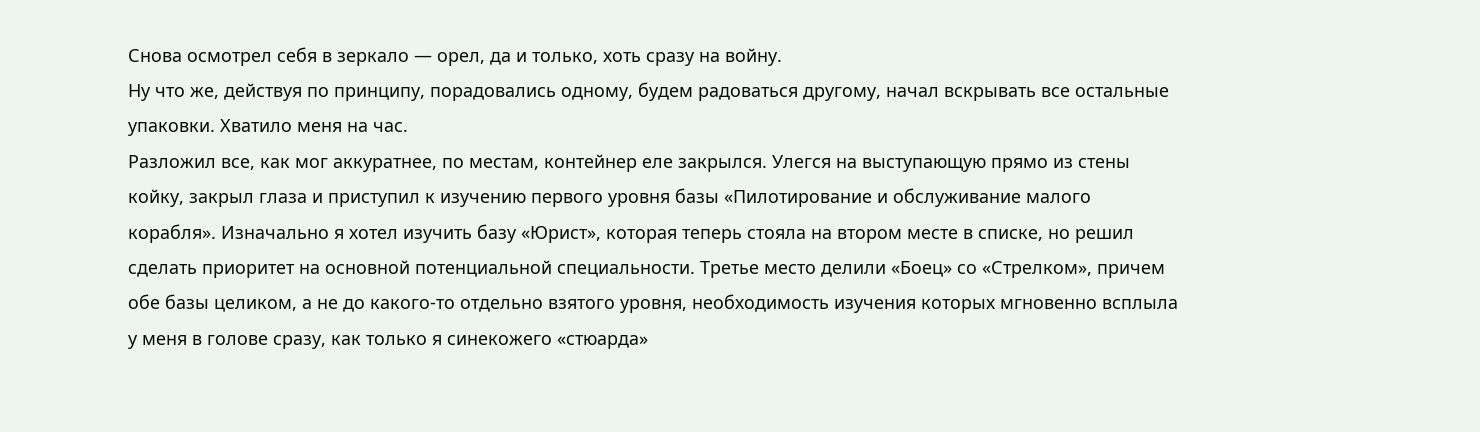Снова осмотрел себя в зеркало — орел, да и только, хоть сразу на войну.
Ну что же, действуя по принципу, порадовались одному, будем радоваться другому, начал вскрывать все остальные упаковки. Хватило меня на час.
Разложил все, как мог аккуратнее, по местам, контейнер еле закрылся. Улегся на выступающую прямо из стены койку, закрыл глаза и приступил к изучению первого уровня базы «Пилотирование и обслуживание малого корабля». Изначально я хотел изучить базу «Юрист», которая теперь стояла на втором месте в списке, но решил сделать приоритет на основной потенциальной специальности. Третье место делили «Боец» со «Стрелком», причем обе базы целиком, а не до какого-то отдельно взятого уровня, необходимость изучения которых мгновенно всплыла у меня в голове сразу, как только я синекожего «стюарда»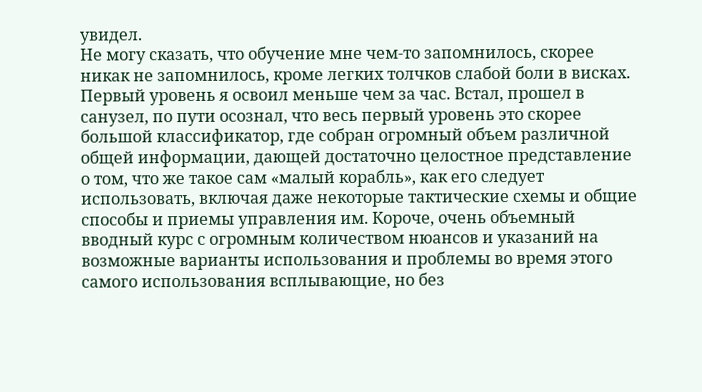увидел.
Не могу сказать, что обучение мне чем-то запомнилось, скорее никак не запомнилось, кроме легких толчков слабой боли в висках. Первый уровень я освоил меньше чем за час. Встал, прошел в санузел, по пути осознал, что весь первый уровень это скорее большой классификатор, где собран огромный объем различной общей информации, дающей достаточно целостное представление о том, что же такое сам «малый корабль», как его следует использовать, включая даже некоторые тактические схемы и общие способы и приемы управления им. Короче, очень объемный вводный курс с огромным количеством нюансов и указаний на возможные варианты использования и проблемы во время этого самого использования всплывающие, но без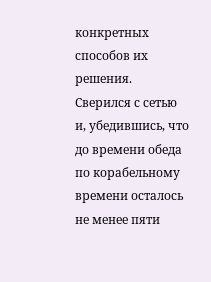конкретных способов их решения.
Сверился с сетью и, убедившись, что до времени обеда по корабельному времени осталось не менее пяти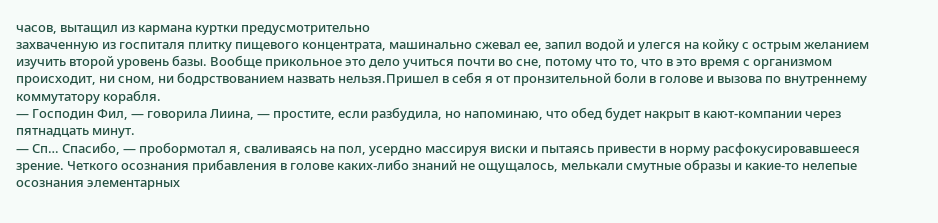часов, вытащил из кармана куртки предусмотрительно
захваченную из госпиталя плитку пищевого концентрата, машинально сжевал ее, запил водой и улегся на койку с острым желанием изучить второй уровень базы. Вообще прикольное это дело учиться почти во сне, потому что то, что в это время с организмом происходит, ни сном, ни бодрствованием назвать нельзя.Пришел в себя я от пронзительной боли в голове и вызова по внутреннему коммутатору корабля.
— Господин Фил, — говорила Лиина, — простите, если разбудила, но напоминаю, что обед будет накрыт в кают-компании через пятнадцать минут.
— Сп… Спасибо, — пробормотал я, сваливаясь на пол, усердно массируя виски и пытаясь привести в норму расфокусировавшееся зрение. Четкого осознания прибавления в голове каких-либо знаний не ощущалось, мелькали смутные образы и какие-то нелепые осознания элементарных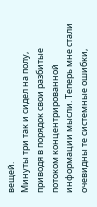вещей.
Минуты три так и сидел на полу, приводя в порядок свои разбитые потоком концентрированной информации мысли. Теперь мне стали очевидны те системные ошибки,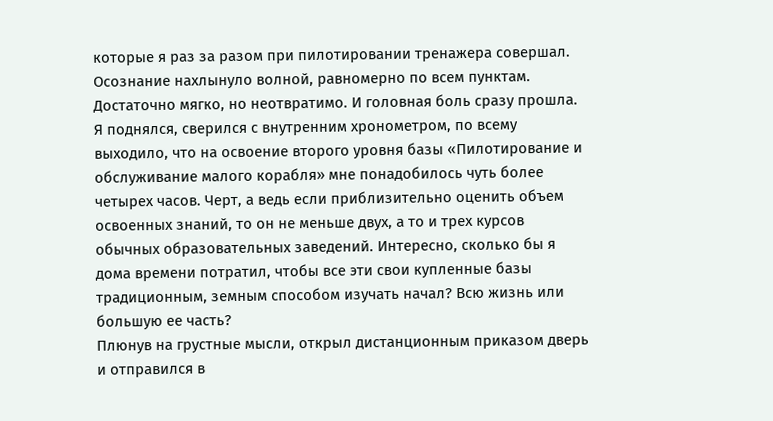которые я раз за разом при пилотировании тренажера совершал. Осознание нахлынуло волной, равномерно по всем пунктам. Достаточно мягко, но неотвратимо. И головная боль сразу прошла.
Я поднялся, сверился с внутренним хронометром, по всему выходило, что на освоение второго уровня базы «Пилотирование и обслуживание малого корабля» мне понадобилось чуть более четырех часов. Черт, а ведь если приблизительно оценить объем освоенных знаний, то он не меньше двух, а то и трех курсов обычных образовательных заведений. Интересно, сколько бы я дома времени потратил, чтобы все эти свои купленные базы традиционным, земным способом изучать начал? Всю жизнь или большую ее часть?
Плюнув на грустные мысли, открыл дистанционным приказом дверь и отправился в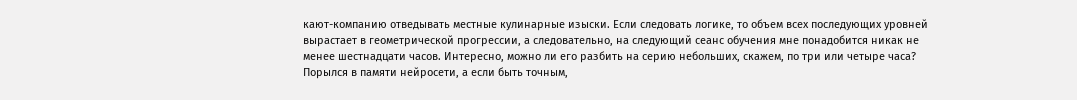кают-компанию отведывать местные кулинарные изыски. Если следовать логике, то объем всех последующих уровней вырастает в геометрической прогрессии, а следовательно, на следующий сеанс обучения мне понадобится никак не менее шестнадцати часов. Интересно, можно ли его разбить на серию небольших, скажем, по три или четыре часа? Порылся в памяти нейросети, а если быть точным,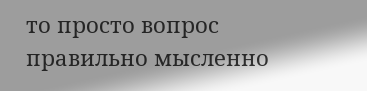то просто вопрос правильно мысленно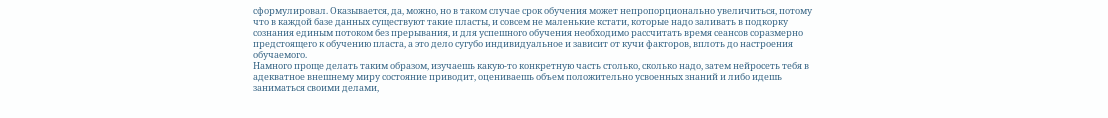сформулировал. Оказывается, да, можно, но в таком случае срок обучения может непропорционально увеличиться, потому что в каждой базе данных существуют такие пласты, и совсем не маленькие кстати, которые надо заливать в подкорку сознания единым потоком без прерывания, и для успешного обучения необходимо рассчитать время сеансов соразмерно предстоящего к обучению пласта, а это дело сугубо индивидуальное и зависит от кучи факторов, вплоть до настроения обучаемого.
Намного проще делать таким образом, изучаешь какую-то конкретную часть столько, сколько надо, затем нейросеть тебя в адекватное внешнему миру состояние приводит, оцениваешь объем положительно усвоенных знаний и либо идешь заниматься своими делами,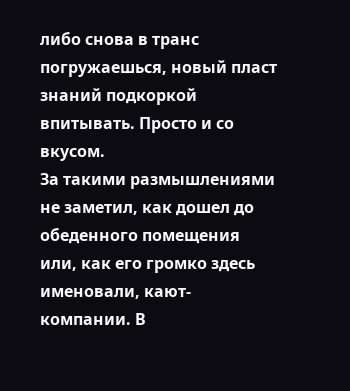либо снова в транс погружаешься, новый пласт знаний подкоркой впитывать. Просто и со вкусом.
За такими размышлениями не заметил, как дошел до обеденного помещения или, как его громко здесь именовали, кают-компании. В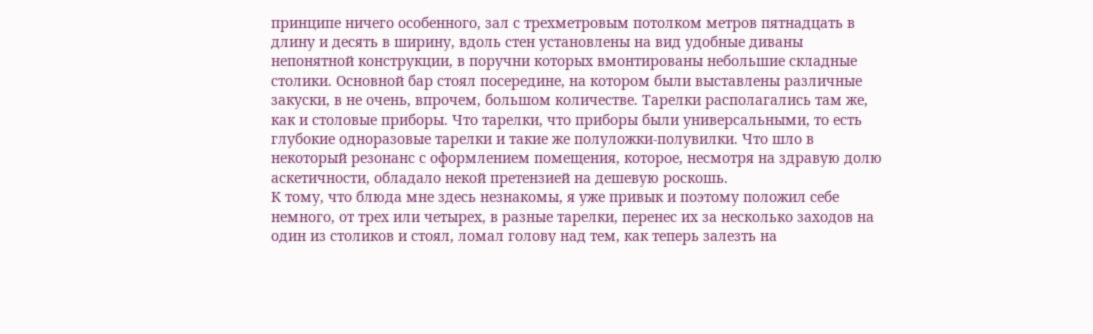принципе ничего особенного, зал с трехметровым потолком метров пятнадцать в длину и десять в ширину, вдоль стен установлены на вид удобные диваны непонятной конструкции, в поручни которых вмонтированы небольшие складные столики. Основной бар стоял посередине, на котором были выставлены различные закуски, в не очень, впрочем, большом количестве. Тарелки располагались там же, как и столовые приборы. Что тарелки, что приборы были универсальными, то есть глубокие одноразовые тарелки и такие же полуложки-полувилки. Что шло в некоторый резонанс с оформлением помещения, которое, несмотря на здравую долю аскетичности, обладало некой претензией на дешевую роскошь.
К тому, что блюда мне здесь незнакомы, я уже привык и поэтому положил себе немного, от трех или четырех, в разные тарелки, перенес их за несколько заходов на один из столиков и стоял, ломал голову над тем, как теперь залезть на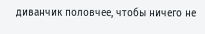диванчик половчее, чтобы ничего не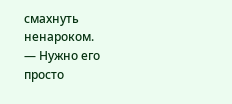смахнуть ненароком.
— Нужно его просто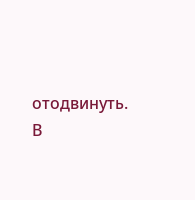отодвинуть.
В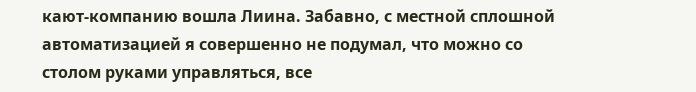кают-компанию вошла Лиина. Забавно, с местной сплошной автоматизацией я совершенно не подумал, что можно со столом руками управляться, все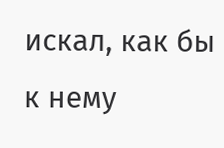искал, как бы к нему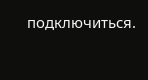подключиться.